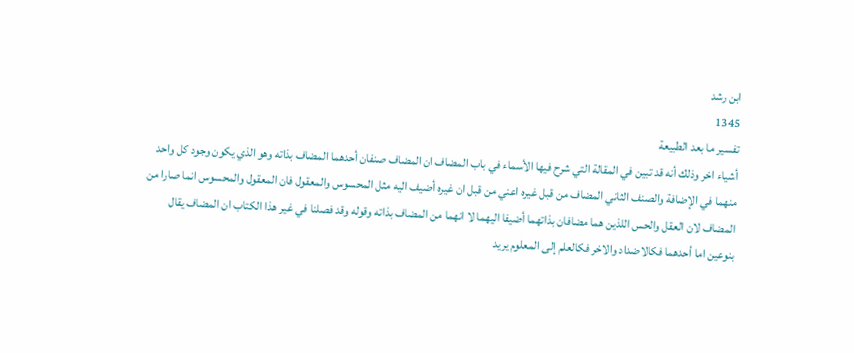ابن رشد
1345
تفسير ما بعد الطبيعة
أشياء اخر وذلك أنه قد تبين في المقالة التي شرح فيها الأسماء في باب المضاف ان المضاف صنفان أحدهما المضاف بذاته وهو الذي يكون وجود كل واحد منهما في الإضافة والصنف الثاني المضاف من قبل غيره اعني من قبل ان غيره أضيف اليه مثل المحسوس والمعقول فان المعقول والمحسوس انما صارا من المضاف لان العقل والحس اللذين هما مضافان بذاتهما أضيفا اليهما لا انهما من المضاف بذاته وقوله وقد فصلنا في غير هذا الكتاب ان المضاف يقال بنوعين اما أحدهما فكالاضداد والاخر فكالعلم إلى المعلوم يريد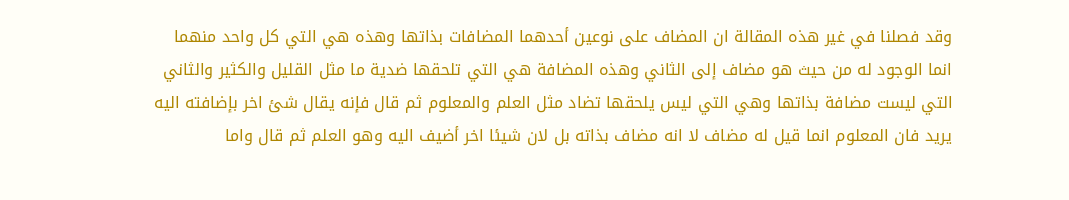وقد فصلنا في غير هذه المقالة ان المضاف على نوعين أحدهما المضافات بذاتها وهذه هي التي كل واحد منهما انما الوجود له من حيث هو مضاف إلى الثاني وهذه المضافة هي التي تلحقها ضدية ما مثل القليل والكثير والثاني التي ليست مضافة بذاتها وهي التي ليس يلحقها تضاد مثل العلم والمعلوم ثم قال فإنه يقال شئ اخر بإضافته اليه يريد فان المعلوم انما قيل له مضاف لا انه مضاف بذاته بل لان شيئا اخر أضيف اليه وهو العلم ثم قال واما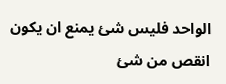الواحد فليس شئ يمنع ان يكون انقص من شئ